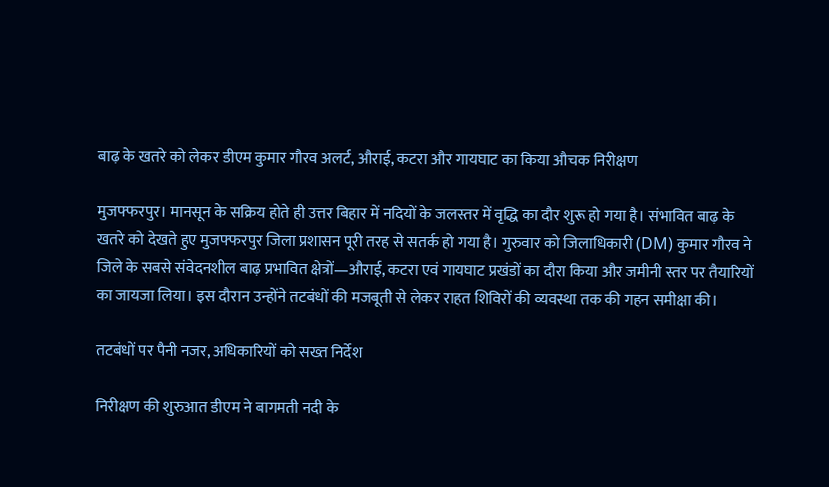बाढ़ के खतरे को लेकर डीएम कुमार गौरव अलर्ट, औराई, कटरा और गायघाट का किया औचक निरीक्षण

मुजफ्फरपुर। मानसून के सक्रिय होते ही उत्तर बिहार में नदियों के जलस्तर में वृद्धि का दौर शुरू हो गया है। संभावित बाढ़ के खतरे को देखते हुए मुजफ्फरपुर जिला प्रशासन पूरी तरह से सतर्क हो गया है। गुरुवार को जिलाधिकारी (DM) कुमार गौरव ने जिले के सबसे संवेदनशील बाढ़ प्रभावित क्षेत्रों—औराई, कटरा एवं गायघाट प्रखंडों का दौरा किया और जमीनी स्तर पर तैयारियों का जायजा लिया। इस दौरान उन्होंने तटबंधों की मजबूती से लेकर राहत शिविरों की व्यवस्था तक की गहन समीक्षा की।

तटबंधों पर पैनी नजर, अधिकारियों को सख्त निर्देश

निरीक्षण की शुरुआत डीएम ने बागमती नदी के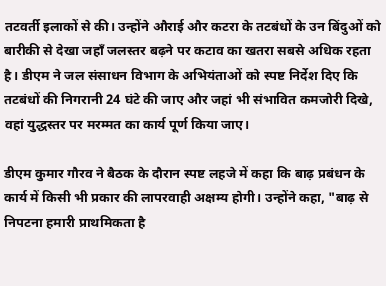तटवर्ती इलाकों से की। उन्होंने औराई और कटरा के तटबंधों के उन बिंदुओं को बारीकी से देखा जहाँ जलस्तर बढ़ने पर कटाव का खतरा सबसे अधिक रहता है। डीएम ने जल संसाधन विभाग के अभियंताओं को स्पष्ट निर्देश दिए कि तटबंधों की निगरानी 24 घंटे की जाए और जहां भी संभावित कमजोरी दिखे, वहां युद्धस्तर पर मरम्मत का कार्य पूर्ण किया जाए।

डीएम कुमार गौरव ने बैठक के दौरान स्पष्ट लहजे में कहा कि बाढ़ प्रबंधन के कार्य में किसी भी प्रकार की लापरवाही अक्षम्य होगी। उन्होंने कहा, "बाढ़ से निपटना हमारी प्राथमिकता है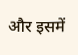और इसमें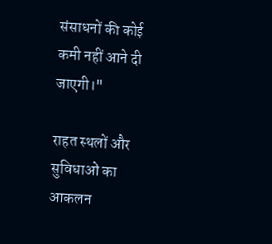संसाधनों की कोई कमी नहीं आने दी जाएगी।"

राहत स्थलों और सुविधाओं का आकलन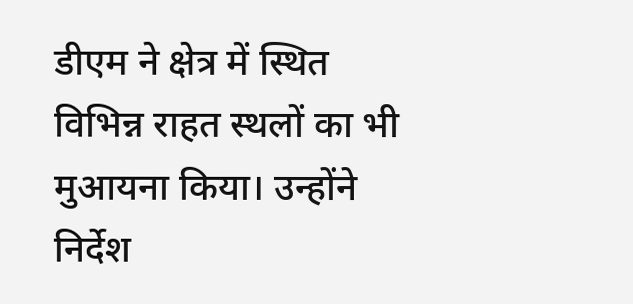डीएम ने क्षेत्र में स्थित विभिन्न राहत स्थलों का भी मुआयना किया। उन्होंने निर्देश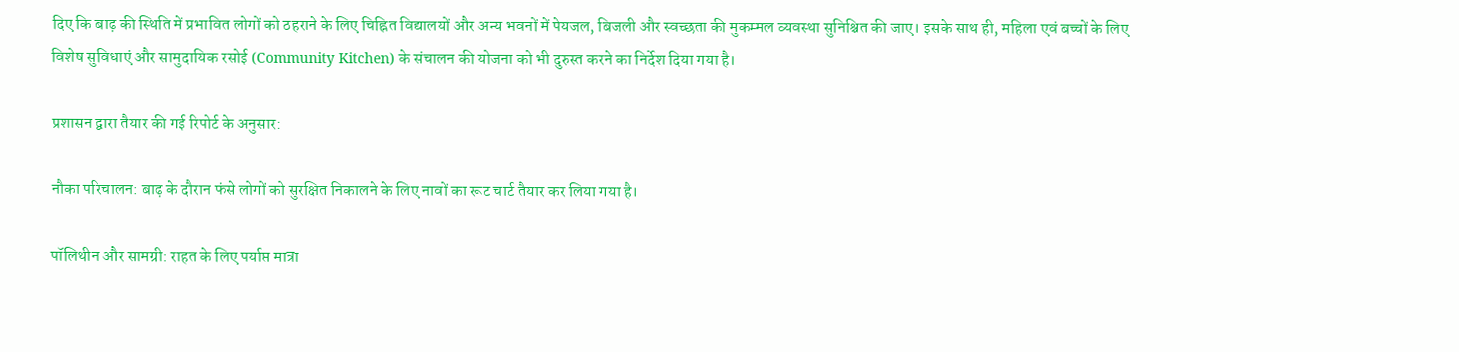दिए कि बाढ़ की स्थिति में प्रभावित लोगों को ठहराने के लिए चिह्नित विद्यालयों और अन्य भवनों में पेयजल, बिजली और स्वच्छता की मुकम्मल व्यवस्था सुनिश्चित की जाए। इसके साथ ही, महिला एवं बच्चों के लिए विशेष सुविधाएं और सामुदायिक रसोई (Community Kitchen) के संचालन की योजना को भी दुरुस्त करने का निर्देश दिया गया है।

प्रशासन द्वारा तैयार की गई रिपोर्ट के अनुसार:

नौका परिचालन: बाढ़ के दौरान फंसे लोगों को सुरक्षित निकालने के लिए नावों का रूट चार्ट तैयार कर लिया गया है।

पॉलिथीन और सामग्री: राहत के लिए पर्याप्त मात्रा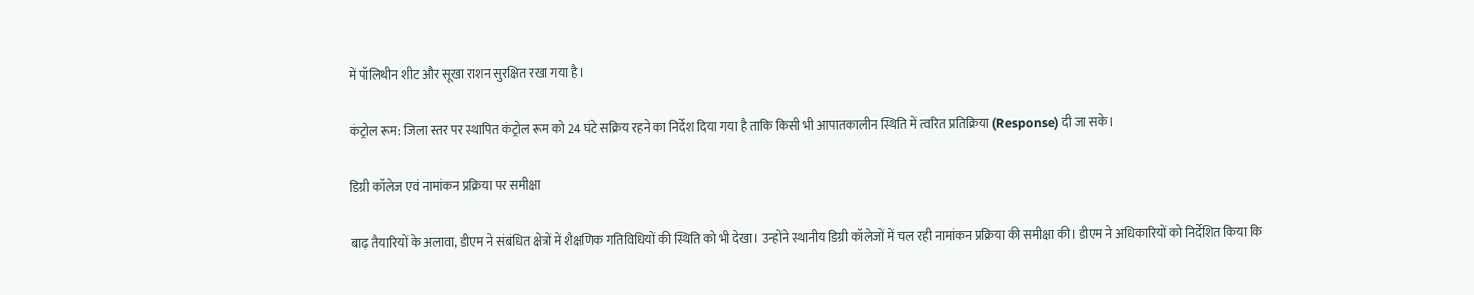में पॉलिथीन शीट और सूखा राशन सुरक्षित रखा गया है।

कंट्रोल रूम: जिला स्तर पर स्थापित कंट्रोल रूम को 24 घंटे सक्रिय रहने का निर्देश दिया गया है ताकि किसी भी आपातकालीन स्थिति में त्वरित प्रतिक्रिया (Response) दी जा सके।

डिग्री कॉलेज एवं नामांकन प्रक्रिया पर समीक्षा

बाढ़ तैयारियों के अलावा, डीएम ने संबंधित क्षेत्रों में शैक्षणिक गतिविधियों की स्थिति को भी देखा। उन्होंने स्थानीय डिग्री कॉलेजों में चल रही नामांकन प्रक्रिया की समीक्षा की। डीएम ने अधिकारियों को निर्देशित किया कि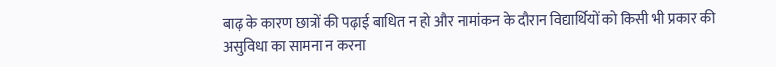बाढ़ के कारण छात्रों की पढ़ाई बाधित न हो और नामांकन के दौरान विद्यार्थियों को किसी भी प्रकार की असुविधा का सामना न करना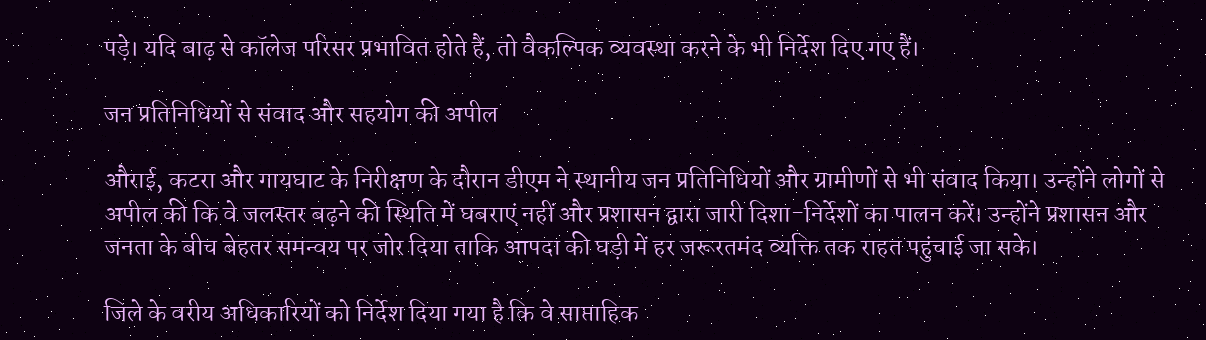पड़े। यदि बाढ़ से कॉलेज परिसर प्रभावित होते हैं, तो वैकल्पिक व्यवस्था करने के भी निर्देश दिए गए हैं।

जन प्रतिनिधियों से संवाद और सहयोग की अपील

औराई, कटरा और गायघाट के निरीक्षण के दौरान डीएम ने स्थानीय जन प्रतिनिधियों और ग्रामीणों से भी संवाद किया। उन्होंने लोगों से अपील की कि वे जलस्तर बढ़ने की स्थिति में घबराएं नहीं और प्रशासन द्वारा जारी दिशा-निर्देशों का पालन करें। उन्होंने प्रशासन और जनता के बीच बेहतर समन्वय पर जोर दिया ताकि आपदा की घड़ी में हर जरूरतमंद व्यक्ति तक राहत पहुंचाई जा सके।

जिले के वरीय अधिकारियों को निर्देश दिया गया है कि वे साप्ताहिक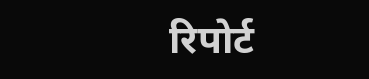रिपोर्ट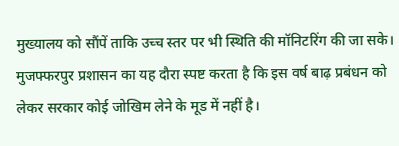मुख्यालय को सौंपें ताकि उच्च स्तर पर भी स्थिति की मॉनिटरिंग की जा सके। मुजफ्फरपुर प्रशासन का यह दौरा स्पष्ट करता है कि इस वर्ष बाढ़ प्रबंधन को लेकर सरकार कोई जोखिम लेने के मूड में नहीं है।